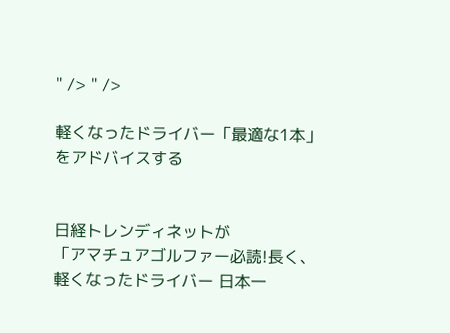" /> " />

軽くなったドライバー「最適な1本」をアドバイスする


日経トレンディネットが
「アマチュアゴルファー必読!長く、軽くなったドライバー 日本一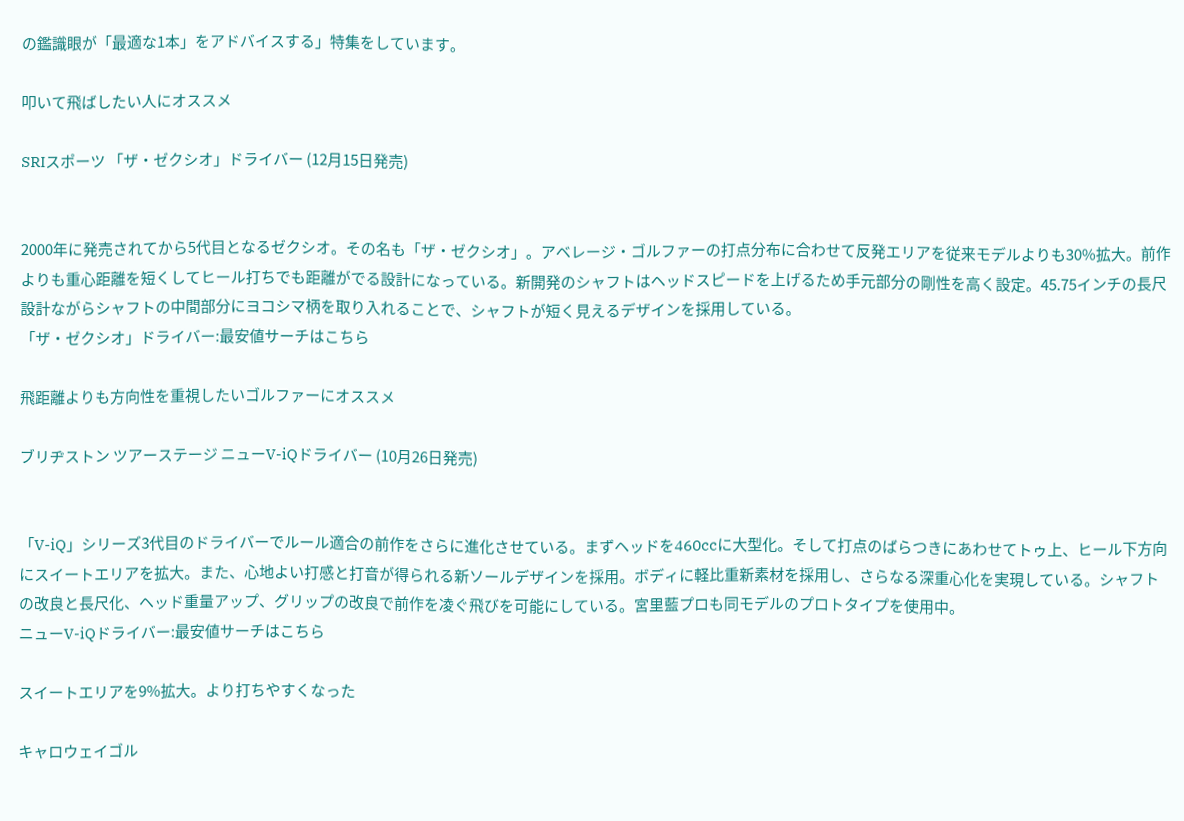の鑑識眼が「最適な1本」をアドバイスする」特集をしています。

叩いて飛ばしたい人にオススメ

SRIスポーツ 「ザ・ゼクシオ」ドライバー (12月15日発売)


2000年に発売されてから5代目となるゼクシオ。その名も「ザ・ゼクシオ」。アベレージ・ゴルファーの打点分布に合わせて反発エリアを従来モデルよりも30%拡大。前作よりも重心距離を短くしてヒール打ちでも距離がでる設計になっている。新開発のシャフトはヘッドスピードを上げるため手元部分の剛性を高く設定。45.75インチの長尺設計ながらシャフトの中間部分にヨコシマ柄を取り入れることで、シャフトが短く見えるデザインを採用している。
「ザ・ゼクシオ」ドライバー:最安値サーチはこちら

飛距離よりも方向性を重視したいゴルファーにオススメ

ブリヂストン ツアーステージ ニューV-iQドライバー (10月26日発売)


「V-iQ」シリーズ3代目のドライバーでルール適合の前作をさらに進化させている。まずヘッドを460ccに大型化。そして打点のばらつきにあわせてトゥ上、ヒール下方向にスイートエリアを拡大。また、心地よい打感と打音が得られる新ソールデザインを採用。ボディに軽比重新素材を採用し、さらなる深重心化を実現している。シャフトの改良と長尺化、ヘッド重量アップ、グリップの改良で前作を凌ぐ飛びを可能にしている。宮里藍プロも同モデルのプロトタイプを使用中。
ニューV-iQドライバー:最安値サーチはこちら

スイートエリアを9%拡大。より打ちやすくなった

キャロウェイゴル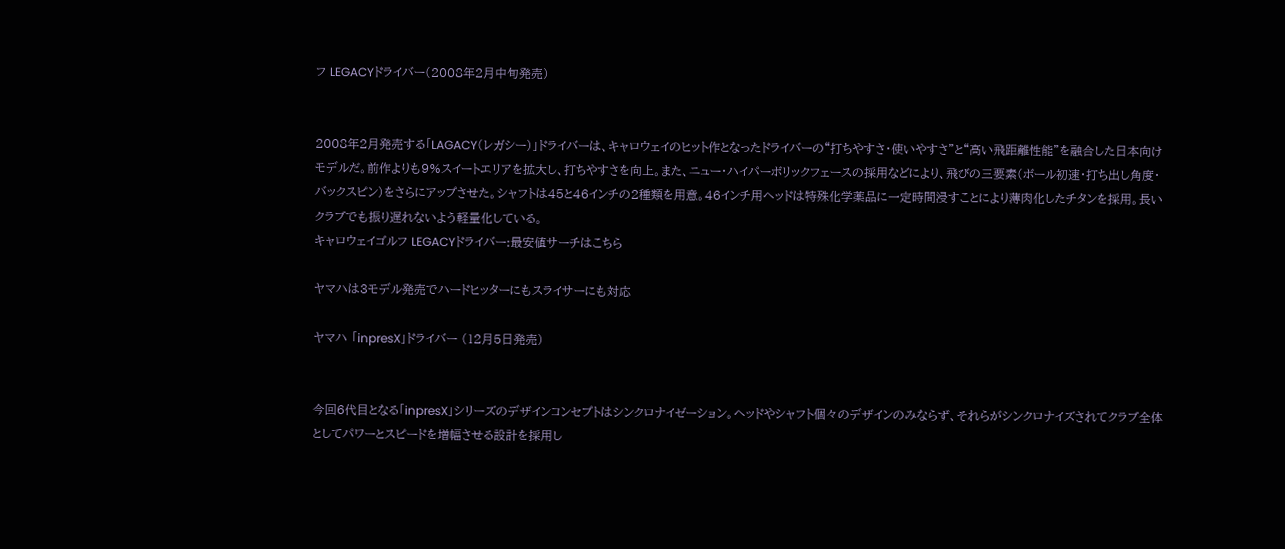フ LEGACYドライバー(2008年2月中旬発売)


2008年2月発売する「LAGACY(レガシー)」ドライバーは、キャロウェイのヒット作となったドライバーの“打ちやすさ・使いやすさ”と“高い飛距離性能”を融合した日本向けモデルだ。前作よりも9%スイートエリアを拡大し、打ちやすさを向上。また、ニュー・ハイパーボリックフェースの採用などにより、飛びの三要素(ボール初速・打ち出し角度・バックスピン)をさらにアップさせた。シャフトは45と46インチの2種類を用意。46インチ用ヘッドは特殊化学薬品に一定時間浸すことにより薄肉化したチタンを採用。長いクラブでも振り遅れないよう軽量化している。
キャロウェイゴルフ LEGACYドライバー:最安値サーチはこちら

ヤマハは3モデル発売でハードヒッターにもスライサーにも対応

ヤマハ 「inpresX」ドライバー (12月5日発売)


今回6代目となる「inpresX」シリーズのデザインコンセプトはシンクロナイゼーション。ヘッドやシャフト個々のデザインのみならず、それらがシンクロナイズされてクラブ全体としてパワーとスピードを増幅させる設計を採用し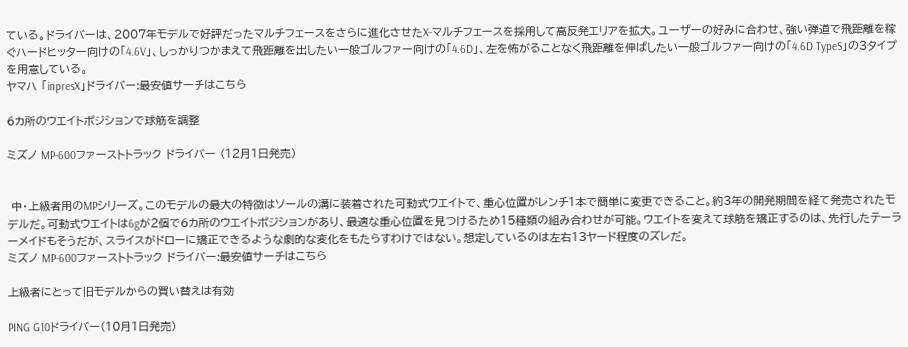ている。ドライバーは、2007年モデルで好評だったマルチフェースをさらに進化させたX-マルチフェースを採用して高反発エリアを拡大。ユーザーの好みに合わせ、強い弾道で飛距離を稼ぐハードヒッター向けの「4.6V」、しっかりつかまえて飛距離を出したい一般ゴルファー向けの「4.6D」、左を怖がることなく飛距離を伸ばしたい一般ゴルファー向けの「4.6D TypeS」の3タイプを用意している。
ヤマハ 「inpresX」ドライバー:最安値サーチはこちら

6カ所のウエイトポジションで球筋を調整

ミズノ MP-600ファーストトラック ドライバー (12月1日発売)


 中・上級者用のMPシリーズ。このモデルの最大の特徴はソールの溝に装着された可動式ウエイトで、重心位置がレンチ1本で簡単に変更できること。約3年の開発期間を経て発売されたモデルだ。可動式ウエイトは6gが2個で6カ所のウエイトポジションがあり、最適な重心位置を見つけるため15種類の組み合わせが可能。ウエイトを変えて球筋を矯正するのは、先行したテーラーメイドもそうだが、スライスがドローに矯正できるような劇的な変化をもたらすわけではない。想定しているのは左右13ヤード程度のズレだ。
ミズノ MP-600ファーストトラック ドライバー:最安値サーチはこちら

上級者にとって旧モデルからの買い替えは有効

PING G10ドライバー(10月1日発売)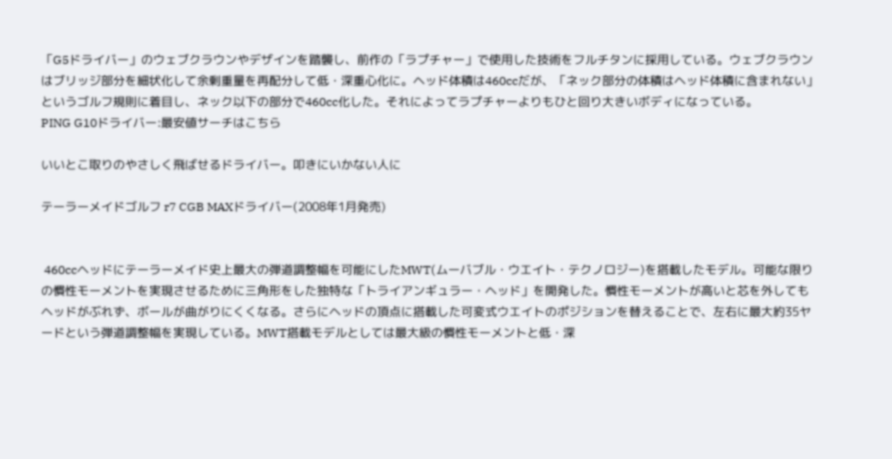「G5ドライバー」のウェブクラウンやデザインを踏襲し、前作の「ラプチャー」で使用した技術をフルチタンに採用している。ウェブクラウンはブリッジ部分を細状化して余剰重量を再配分して低・深重心化に。ヘッド体積は460ccだが、「ネック部分の体積はヘッド体積に含まれない」というゴルフ規則に着目し、ネック以下の部分で460cc化した。それによってラプチャーよりもひと回り大きいボディになっている。
PING G10ドライバー:最安値サーチはこちら

いいとこ取りのやさしく飛ばせるドライバー。叩きにいかない人に

テーラーメイドゴルフ r7 CGB MAXドライバー(2008年1月発売)


 460ccヘッドにテーラーメイド史上最大の弾道調整幅を可能にしたMWT(ムーバブル・ウエイト・テクノロジー)を搭載したモデル。可能な限りの慣性モーメントを実現させるために三角形をした独特な「トライアンギュラー・ヘッド」を開発した。慣性モーメントが高いと芯を外してもヘッドがぶれず、ボールが曲がりにくくなる。さらにヘッドの頂点に搭載した可変式ウエイトのポジションを替えることで、左右に最大約35ヤードという弾道調整幅を実現している。MWT搭載モデルとしては最大級の慣性モーメントと低・深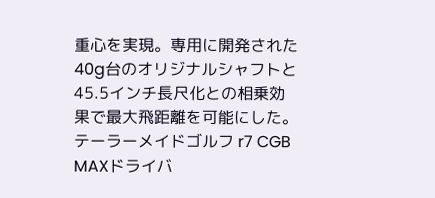重心を実現。専用に開発された40g台のオリジナルシャフトと45.5インチ長尺化との相乗効果で最大飛距離を可能にした。
テーラーメイドゴルフ r7 CGB MAXドライバ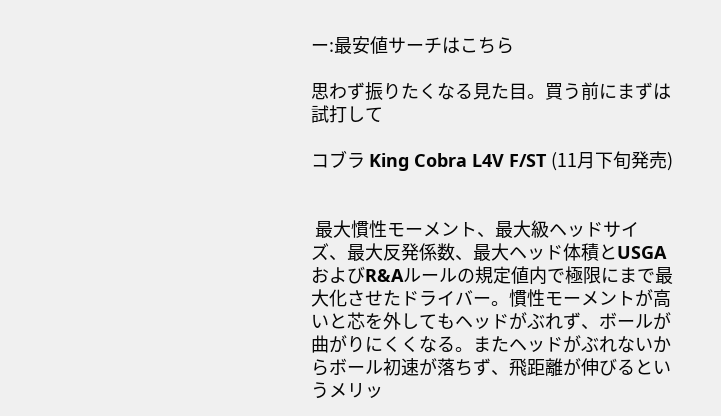ー:最安値サーチはこちら

思わず振りたくなる見た目。買う前にまずは試打して

コブラ King Cobra L4V F/ST (11月下旬発売)


 最大慣性モーメント、最大級ヘッドサイズ、最大反発係数、最大ヘッド体積とUSGAおよびR&Aルールの規定値内で極限にまで最大化させたドライバー。慣性モーメントが高いと芯を外してもヘッドがぶれず、ボールが曲がりにくくなる。またヘッドがぶれないからボール初速が落ちず、飛距離が伸びるというメリッ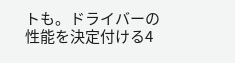トも。ドライバーの性能を決定付ける4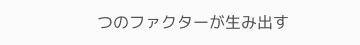つのファクターが生み出す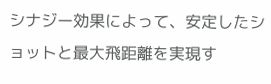シナジー効果によって、安定したショットと最大飛距離を実現す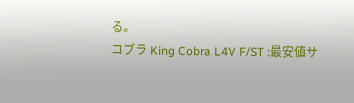る。
コブラ King Cobra L4V F/ST :最安値サ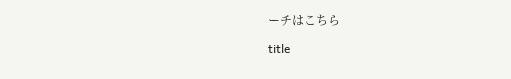ーチはこちら

title